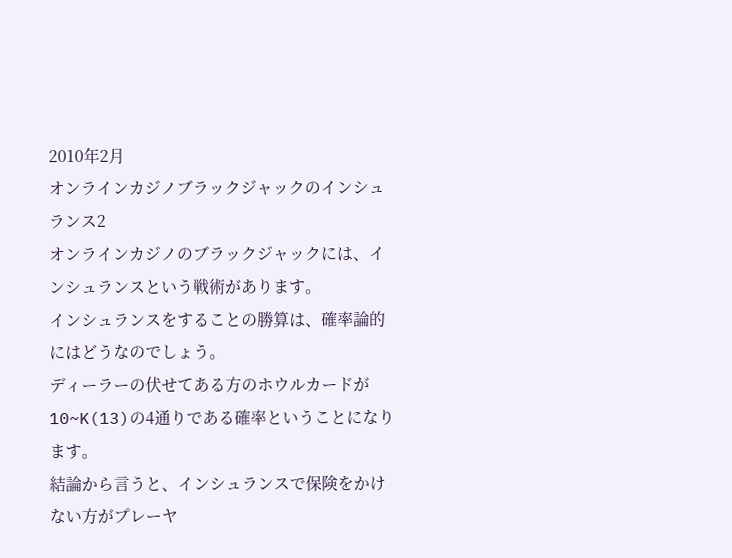2010年2月
オンラインカジノブラックジャックのインシュランス2
オンラインカジノのブラックジャックには、インシュランスという戦術があります。
インシュランスをすることの勝算は、確率論的にはどうなのでしょう。
ディーラーの伏せてある方のホウルカードが10~K(13)の4通りである確率ということになります。
結論から言うと、インシュランスで保険をかけない方がプレーヤ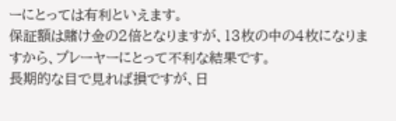ーにとっては有利といえます。
保証額は賭け金の2倍となりますが、13枚の中の4枚になりますから、プレーヤーにとって不利な結果です。
長期的な目で見れば損ですが、日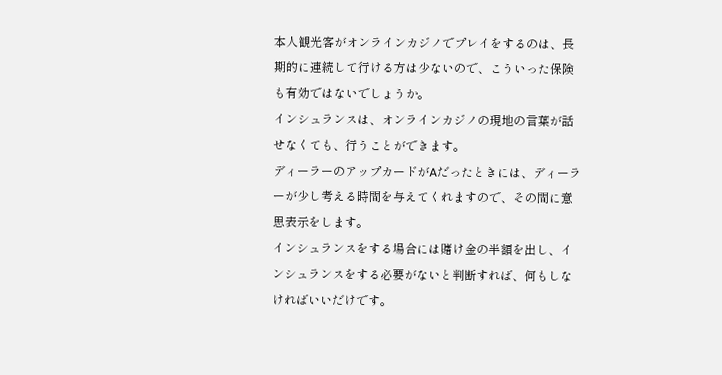本人観光客がオンラインカジノでプレイをするのは、長期的に連続して行ける方は少ないので、こういった保険も有効ではないでしょうか。
インシュランスは、オンラインカジノの現地の言葉が話せなくても、行うことができます。
ディーラーのアップカードがAだったときには、ディーラーが少し考える時間を与えてくれますので、その間に意思表示をします。
インシュランスをする場合には賭け金の半額を出し、インシュランスをする必要がないと判断すれば、何もしなければいいだけです。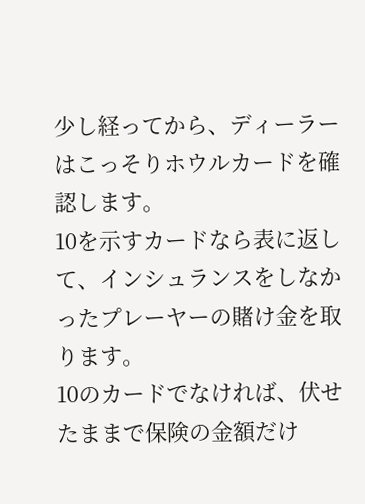少し経ってから、ディーラーはこっそりホウルカードを確認します。
10を示すカードなら表に返して、インシュランスをしなかったプレーヤーの賭け金を取ります。
10のカードでなければ、伏せたままで保険の金額だけ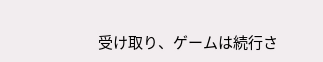受け取り、ゲームは続行さ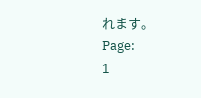れます。
Page:
1